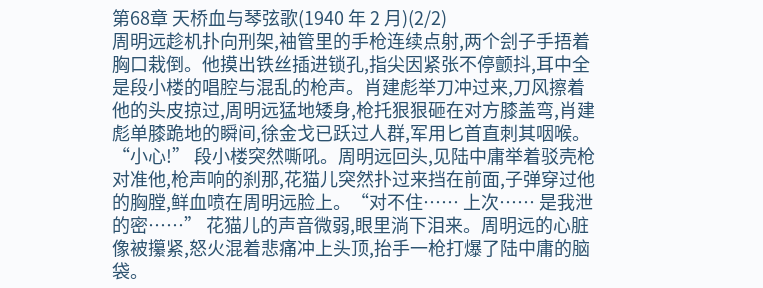第68章 天桥血与琴弦歌(1940 年 2 月)(2/2)
周明远趁机扑向刑架,袖管里的手枪连续点射,两个刽子手捂着胸口栽倒。他摸出铁丝插进锁孔,指尖因紧张不停颤抖,耳中全是段小楼的唱腔与混乱的枪声。肖建彪举刀冲过来,刀风擦着他的头皮掠过,周明远猛地矮身,枪托狠狠砸在对方膝盖弯,肖建彪单膝跪地的瞬间,徐金戈已跃过人群,军用匕首直刺其咽喉。
“小心!” 段小楼突然嘶吼。周明远回头,见陆中庸举着驳壳枪对准他,枪声响的刹那,花猫儿突然扑过来挡在前面,子弹穿过他的胸膛,鲜血喷在周明远脸上。“对不住…… 上次…… 是我泄的密……” 花猫儿的声音微弱,眼里淌下泪来。周明远的心脏像被攥紧,怒火混着悲痛冲上头顶,抬手一枪打爆了陆中庸的脑袋。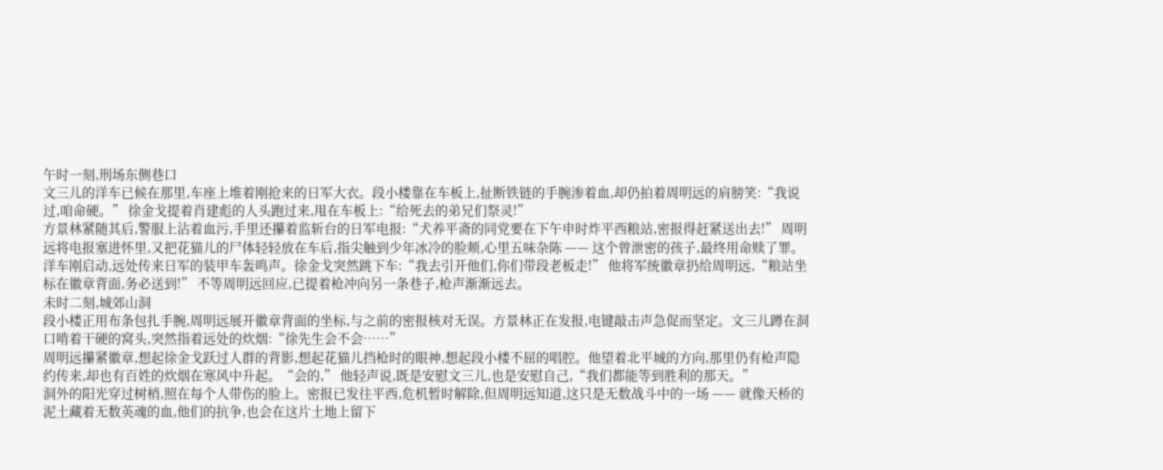午时一刻,刑场东侧巷口
文三儿的洋车已候在那里,车座上堆着刚抢来的日军大衣。段小楼靠在车板上,扯断铁链的手腕渗着血,却仍拍着周明远的肩膀笑:“我说过,咱命硬。” 徐金戈提着肖建彪的人头跑过来,甩在车板上:“给死去的弟兄们祭灵!”
方景林紧随其后,警服上沾着血污,手里还攥着监斩台的日军电报:“犬养平斋的同党要在下午申时炸平西粮站,密报得赶紧送出去!” 周明远将电报塞进怀里,又把花猫儿的尸体轻轻放在车后,指尖触到少年冰冷的脸颊,心里五味杂陈 —— 这个曾泄密的孩子,最终用命赎了罪。
洋车刚启动,远处传来日军的装甲车轰鸣声。徐金戈突然跳下车:“我去引开他们,你们带段老板走!” 他将军统徽章扔给周明远,“粮站坐标在徽章背面,务必送到!” 不等周明远回应,已提着枪冲向另一条巷子,枪声渐渐远去。
未时二刻,城郊山洞
段小楼正用布条包扎手腕,周明远展开徽章背面的坐标,与之前的密报核对无误。方景林正在发报,电键敲击声急促而坚定。文三儿蹲在洞口啃着干硬的窝头,突然指着远处的炊烟:“徐先生会不会……”
周明远攥紧徽章,想起徐金戈跃过人群的背影,想起花猫儿挡枪时的眼神,想起段小楼不屈的唱腔。他望着北平城的方向,那里仍有枪声隐约传来,却也有百姓的炊烟在寒风中升起。“会的,” 他轻声说,既是安慰文三儿,也是安慰自己,“我们都能等到胜利的那天。”
洞外的阳光穿过树梢,照在每个人带伤的脸上。密报已发往平西,危机暂时解除,但周明远知道,这只是无数战斗中的一场 —— 就像天桥的泥土藏着无数英魂的血,他们的抗争,也会在这片土地上留下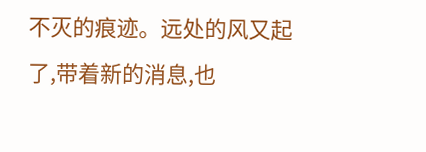不灭的痕迹。远处的风又起了,带着新的消息,也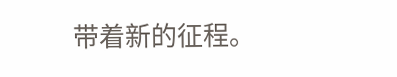带着新的征程。